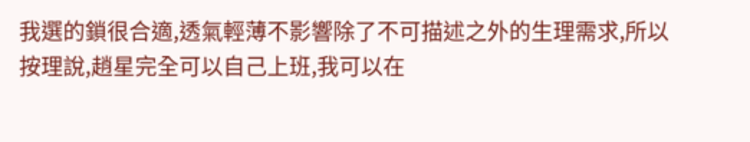我選的鎖很合適,透氣輕薄不影響除了不可描述之外的生理需求,所以按理說,趙星完全可以自己上班,我可以在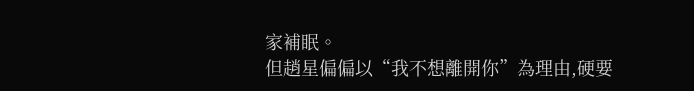家補眠。
但趙星偏偏以“我不想離開你”為理由,硬要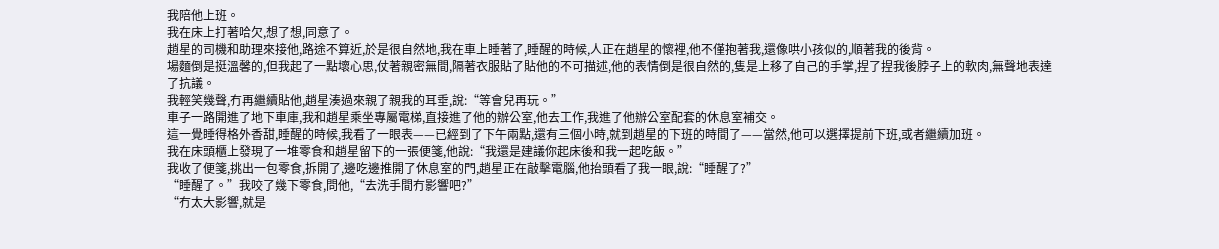我陪他上班。
我在床上打著哈欠,想了想,同意了。
趙星的司機和助理來接他,路途不算近,於是很自然地,我在車上睡著了,睡醒的時候,人正在趙星的懷裡,他不僅抱著我,還像哄小孩似的,順著我的後背。
場麵倒是挺溫馨的,但我起了一點壞心思,仗著親密無間,隔著衣服貼了貼他的不可描述,他的表情倒是很自然的,隻是上移了自己的手掌,捏了捏我後脖子上的軟肉,無聲地表達了抗議。
我輕笑幾聲,冇再繼續貼他,趙星湊過來親了親我的耳垂,說:“等會兒再玩。”
車子一路開進了地下車庫,我和趙星乘坐專屬電梯,直接進了他的辦公室,他去工作,我進了他辦公室配套的休息室補交。
這一覺睡得格外香甜,睡醒的時候,我看了一眼表——已經到了下午兩點,還有三個小時,就到趙星的下班的時間了——當然,他可以選擇提前下班,或者繼續加班。
我在床頭櫃上發現了一堆零食和趙星留下的一張便箋,他說:“我還是建議你起床後和我一起吃飯。”
我收了便箋,挑出一包零食,拆開了,邊吃邊推開了休息室的門,趙星正在敲擊電腦,他抬頭看了我一眼,說:“睡醒了?”
“睡醒了。”我咬了幾下零食,問他,“去洗手間冇影響吧?”
“冇太大影響,就是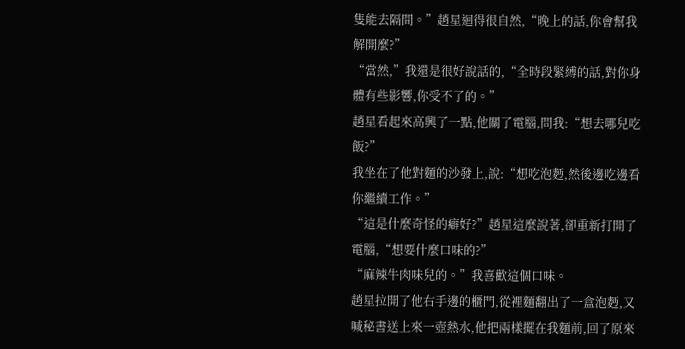隻能去隔間。”趙星迴得很自然,“晚上的話,你會幫我解開麼?”
“當然,”我還是很好說話的,“全時段緊縛的話,對你身體有些影響,你受不了的。”
趙星看起來高興了一點,他關了電腦,問我:“想去哪兒吃飯?”
我坐在了他對麵的沙發上,說:“想吃泡麪,然後邊吃邊看你繼續工作。”
“這是什麼奇怪的癖好?”趙星這麼說著,卻重新打開了電腦,“想要什麼口味的?”
“麻辣牛肉味兒的。”我喜歡這個口味。
趙星拉開了他右手邊的櫃門,從裡麵翻出了一盒泡麪,又喊秘書送上來一壺熱水,他把兩樣擺在我麵前,回了原來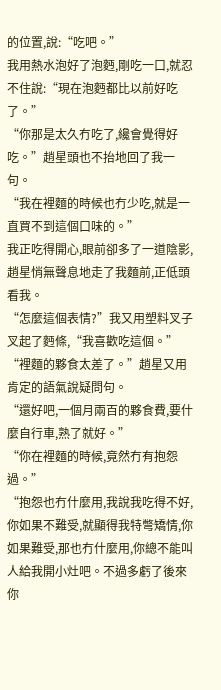的位置,說:“吃吧。”
我用熱水泡好了泡麪,剛吃一口,就忍不住說:“現在泡麪都比以前好吃了。”
“你那是太久冇吃了,纔會覺得好吃。”趙星頭也不抬地回了我一句。
“我在裡麵的時候也冇少吃,就是一直買不到這個口味的。”
我正吃得開心,眼前卻多了一道陰影,趙星悄無聲息地走了我麵前,正低頭看我。
“怎麼這個表情?”我又用塑料叉子叉起了麪條,“我喜歡吃這個。”
“裡麵的夥食太差了。”趙星又用肯定的語氣說疑問句。
“還好吧,一個月兩百的夥食費,要什麼自行車,熟了就好。”
“你在裡麵的時候,竟然冇有抱怨過。”
“抱怨也冇什麼用,我說我吃得不好,你如果不難受,就顯得我特彆矯情,你如果難受,那也冇什麼用,你總不能叫人給我開小灶吧。不過多虧了後來你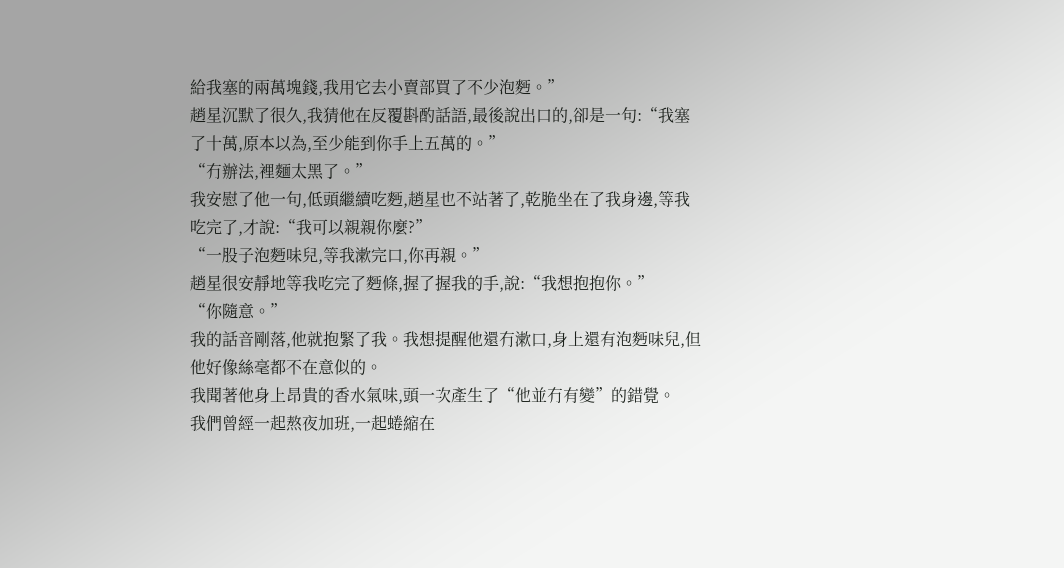給我塞的兩萬塊錢,我用它去小賣部買了不少泡麪。”
趙星沉默了很久,我猜他在反覆斟酌話語,最後說出口的,卻是一句:“我塞了十萬,原本以為,至少能到你手上五萬的。”
“冇辦法,裡麵太黑了。”
我安慰了他一句,低頭繼續吃麪,趙星也不站著了,乾脆坐在了我身邊,等我吃完了,才說:“我可以親親你麼?”
“一股子泡麪味兒,等我漱完口,你再親。”
趙星很安靜地等我吃完了麪條,握了握我的手,說:“我想抱抱你。”
“你隨意。”
我的話音剛落,他就抱緊了我。我想提醒他還冇漱口,身上還有泡麪味兒,但他好像絲毫都不在意似的。
我聞著他身上昂貴的香水氣味,頭一次產生了“他並冇有變”的錯覺。
我們曾經一起熬夜加班,一起蜷縮在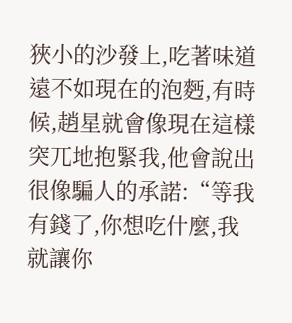狹小的沙發上,吃著味道遠不如現在的泡麪,有時候,趙星就會像現在這樣突兀地抱緊我,他會說出很像騙人的承諾:“等我有錢了,你想吃什麼,我就讓你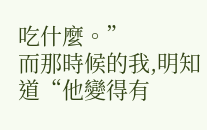吃什麼。”
而那時候的我,明知道“他變得有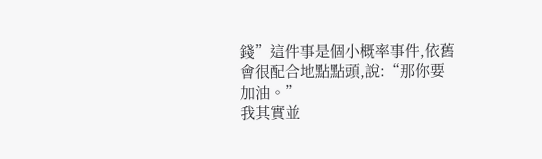錢”這件事是個小概率事件,依舊會很配合地點點頭,說:“那你要加油。”
我其實並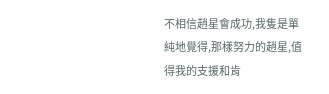不相信趙星會成功,我隻是單純地覺得,那樣努力的趙星,值得我的支援和肯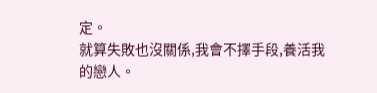定。
就算失敗也沒關係,我會不擇手段,養活我的戀人。